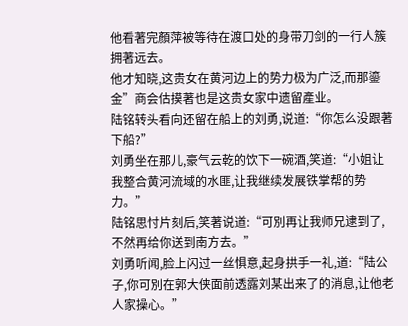他看著完顏萍被等待在渡口处的身带刀剑的一行人簇拥著远去。
他才知晓,这贵女在黄河边上的势力极为广泛,而那鎏金”商会估摸著也是这贵女家中遗留產业。
陆铭转头看向还留在船上的刘勇,说道:“你怎么没跟著下船?”
刘勇坐在那儿,豪气云乾的饮下一碗酒,笑道:“小姐让我整合黄河流域的水匪,让我继续发展铁掌帮的势力。”
陆铭思忖片刻后,笑著说道:“可別再让我师兄逮到了,不然再给你送到南方去。”
刘勇听闻,脸上闪过一丝惧意,起身拱手一礼,道:“陆公子,你可別在郭大侠面前透露刘某出来了的消息,让他老人家操心。”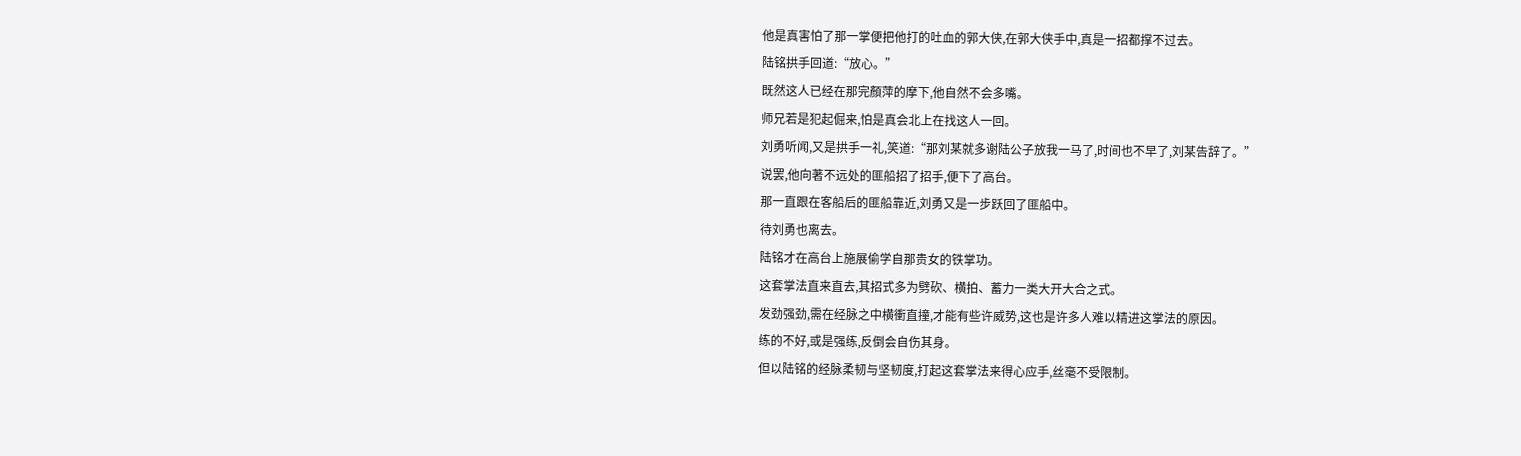他是真害怕了那一掌便把他打的吐血的郭大侠,在郭大侠手中,真是一招都撑不过去。
陆铭拱手回道:“放心。”
既然这人已经在那完顏萍的摩下,他自然不会多嘴。
师兄若是犯起倔来,怕是真会北上在找这人一回。
刘勇听闻,又是拱手一礼,笑道:“那刘某就多谢陆公子放我一马了,时间也不早了,刘某告辞了。”
说罢,他向著不远处的匪船招了招手,便下了高台。
那一直跟在客船后的匪船靠近,刘勇又是一步跃回了匪船中。
待刘勇也离去。
陆铭才在高台上施展偷学自那贵女的铁掌功。
这套掌法直来直去,其招式多为劈砍、横拍、蓄力一类大开大合之式。
发劲强劲,需在经脉之中横衝直撞,才能有些许威势,这也是许多人难以精进这掌法的原因。
练的不好,或是强练,反倒会自伤其身。
但以陆铭的经脉柔韧与坚韧度,打起这套掌法来得心应手,丝毫不受限制。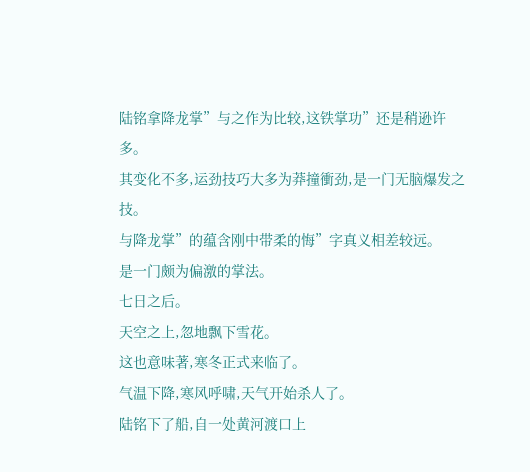陆铭拿降龙掌”与之作为比较,这铁掌功”还是稍逊许多。
其变化不多,运劲技巧大多为莽撞衝劲,是一门无脑爆发之技。
与降龙掌”的蕴含刚中带柔的悔”字真义相差较远。
是一门颇为偏激的掌法。
七日之后。
天空之上,忽地飘下雪花。
这也意味著,寒冬正式来临了。
气温下降,寒风呼啸,天气开始杀人了。
陆铭下了船,自一处黄河渡口上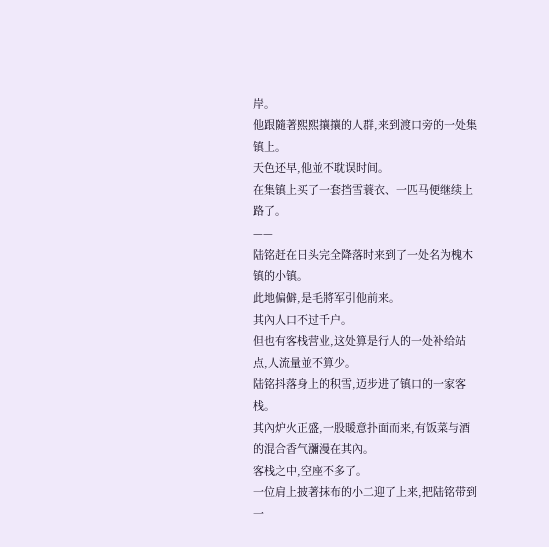岸。
他跟隨著熙熙攘攘的人群,来到渡口旁的一处集镇上。
天色还早,他並不耽误时间。
在集镇上买了一套挡雪蓑衣、一匹马便继续上路了。
——
陆铭赶在日头完全降落时来到了一处名为槐木镇的小镇。
此地偏僻,是毛將军引他前来。
其內人口不过千户。
但也有客栈营业,这处算是行人的一处补给站点,人流量並不算少。
陆铭抖落身上的积雪,迈步进了镇口的一家客栈。
其內炉火正盛,一股暖意扑面而来,有饭菜与酒的混合香气瀰漫在其內。
客栈之中,空座不多了。
一位肩上披著抹布的小二迎了上来,把陆铭带到一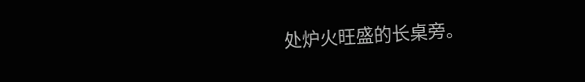处炉火旺盛的长桌旁。